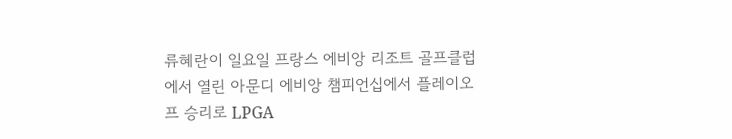류혜란이 일요일 프랑스 에비앙 리조트 골프클럽에서 열린 아문디 에비앙 챔피언십에서 플레이오프 승리로 LPGA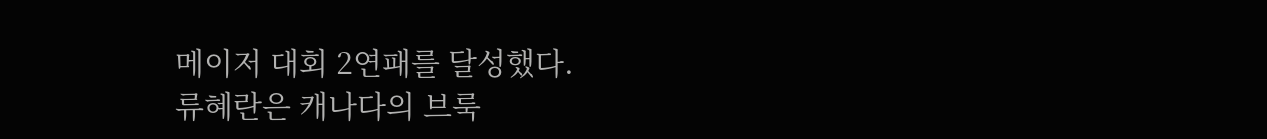메이저 대회 2연패를 달성했다.
류혜란은 캐나다의 브룩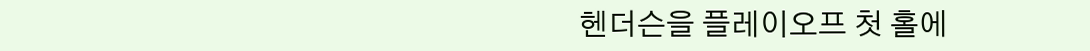헨더슨을 플레이오프 첫 홀에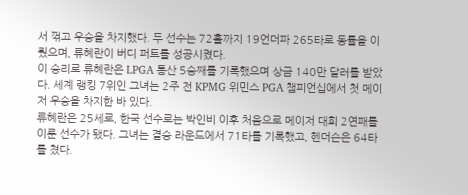서 꺾고 우승을 차지했다. 두 선수는 72홀까지 19언더파 265타로 동률을 이뤘으며, 류혜란이 버디 퍼트를 성공시켰다.
이 승리로 류혜란은 LPGA 통산 5승째를 기록했으며 상금 140만 달러를 받았다. 세계 랭킹 7위인 그녀는 2주 전 KPMG 위민스 PGA 챔피언십에서 첫 메이저 우승을 차지한 바 있다.
류혜란은 25세로, 한국 선수로는 박인비 이후 처음으로 메이저 대회 2연패를 이룬 선수가 됐다. 그녀는 결승 라운드에서 71타를 기록했고, 헨더슨은 64타를 쳤다.